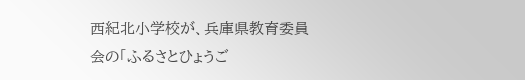西紀北小学校が、兵庫県教育委員会の「ふるさとひょうご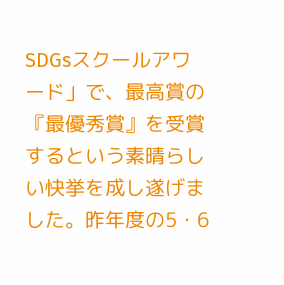SDGsスクールアワード」で、最高賞の『最優秀賞』を受賞するという素晴らしい快挙を成し遂げました。昨年度の5・6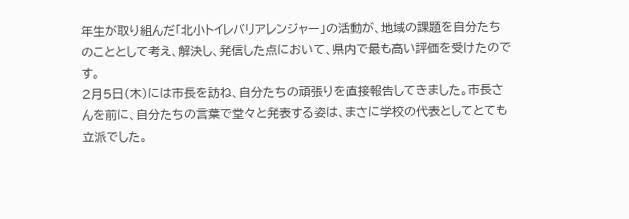年生が取り組んだ「北小トイレバリアレンジャー」の活動が、地域の課題を自分たちのこととして考え、解決し、発信した点において、県内で最も高い評価を受けたのです。
2月5日(木)には市長を訪ね、自分たちの頑張りを直接報告してきました。市長さんを前に、自分たちの言葉で堂々と発表する姿は、まさに学校の代表としてとても立派でした。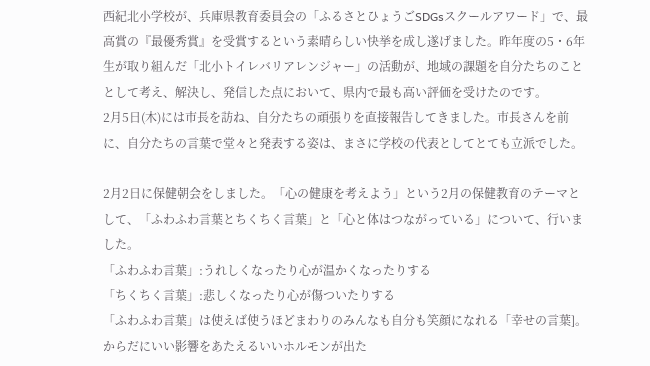西紀北小学校が、兵庫県教育委員会の「ふるさとひょうごSDGsスクールアワード」で、最高賞の『最優秀賞』を受賞するという素晴らしい快挙を成し遂げました。昨年度の5・6年生が取り組んだ「北小トイレバリアレンジャー」の活動が、地域の課題を自分たちのこととして考え、解決し、発信した点において、県内で最も高い評価を受けたのです。
2月5日(木)には市長を訪ね、自分たちの頑張りを直接報告してきました。市長さんを前に、自分たちの言葉で堂々と発表する姿は、まさに学校の代表としてとても立派でした。

2月2日に保健朝会をしました。「心の健康を考えよう」という2月の保健教育のテーマとして、「ふわふわ言葉とちくちく言葉」と「心と体はつながっている」について、行いました。
「ふわふわ言葉」:うれしくなったり心が温かくなったりする
「ちくちく言葉」:悲しくなったり心が傷ついたりする
「ふわふわ言葉」は使えば使うほどまわりのみんなも自分も笑顔になれる「幸せの言葉]。からだにいい影響をあたえるいいホルモンが出た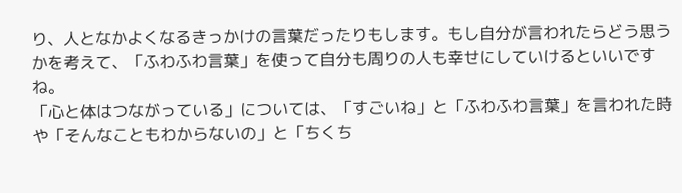り、人となかよくなるきっかけの言葉だったりもします。もし自分が言われたらどう思うかを考えて、「ふわふわ言葉」を使って自分も周りの人も幸せにしていけるといいですね。
「心と体はつながっている」については、「すごいね」と「ふわふわ言葉」を言われた時や「そんなこともわからないの」と「ちくち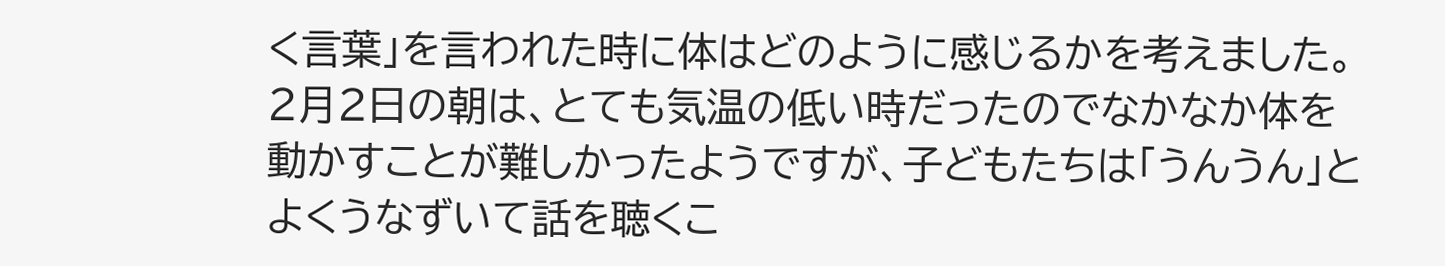く言葉」を言われた時に体はどのように感じるかを考えました。
2月2日の朝は、とても気温の低い時だったのでなかなか体を動かすことが難しかったようですが、子どもたちは「うんうん」とよくうなずいて話を聴くこ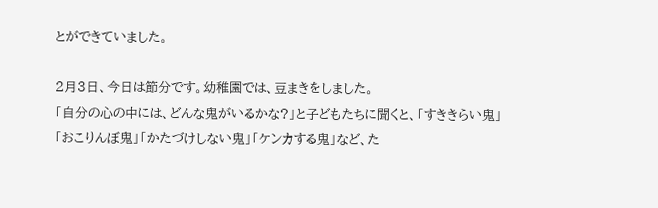とができていました。

2月3日、今日は節分です。幼稚園では、豆まきをしました。
「自分の心の中には、どんな鬼がいるかな?」と子どもたちに聞くと、「すききらい鬼」「おこりんぼ鬼」「かたづけしない鬼」「ケンカする鬼」など、た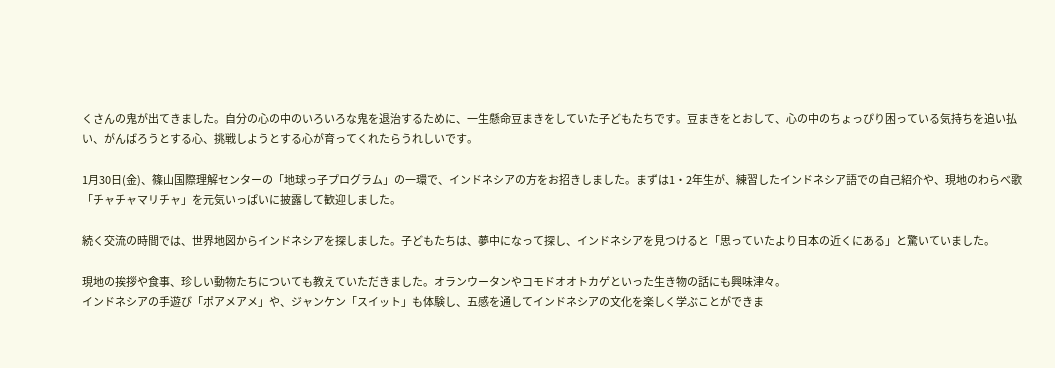くさんの鬼が出てきました。自分の心の中のいろいろな鬼を退治するために、一生懸命豆まきをしていた子どもたちです。豆まきをとおして、心の中のちょっぴり困っている気持ちを追い払い、がんばろうとする心、挑戦しようとする心が育ってくれたらうれしいです。

1月30日(金)、篠山国際理解センターの「地球っ子プログラム」の一環で、インドネシアの方をお招きしました。まずは1・2年生が、練習したインドネシア語での自己紹介や、現地のわらべ歌「チャチャマリチャ」を元気いっぱいに披露して歓迎しました。

続く交流の時間では、世界地図からインドネシアを探しました。子どもたちは、夢中になって探し、インドネシアを見つけると「思っていたより日本の近くにある」と驚いていました。

現地の挨拶や食事、珍しい動物たちについても教えていただきました。オランウータンやコモドオオトカゲといった生き物の話にも興味津々。
インドネシアの手遊び「ポアメアメ」や、ジャンケン「スイット」も体験し、五感を通してインドネシアの文化を楽しく学ぶことができま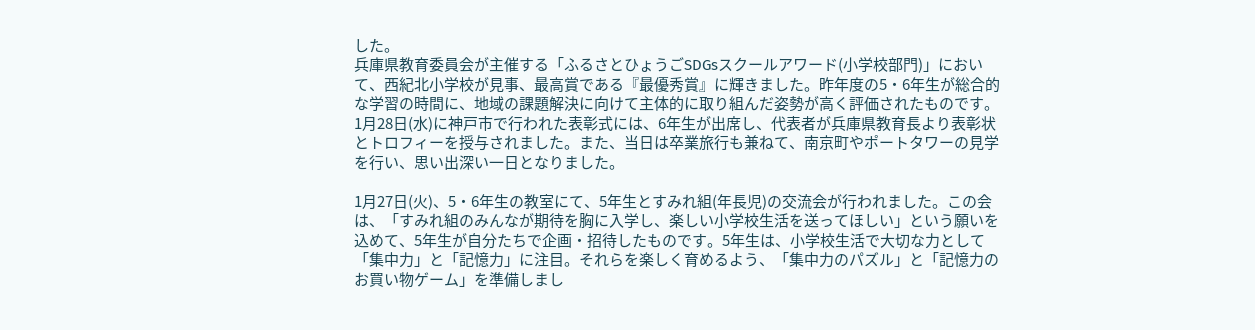した。
兵庫県教育委員会が主催する「ふるさとひょうごSDGsスクールアワード(小学校部門)」において、西紀北小学校が見事、最高賞である『最優秀賞』に輝きました。昨年度の5・6年生が総合的な学習の時間に、地域の課題解決に向けて主体的に取り組んだ姿勢が高く評価されたものです。1月28日(水)に神戸市で行われた表彰式には、6年生が出席し、代表者が兵庫県教育長より表彰状とトロフィーを授与されました。また、当日は卒業旅行も兼ねて、南京町やポートタワーの見学を行い、思い出深い一日となりました。

1月27日(火)、5・6年生の教室にて、5年生とすみれ組(年長児)の交流会が行われました。この会は、「すみれ組のみんなが期待を胸に入学し、楽しい小学校生活を送ってほしい」という願いを込めて、5年生が自分たちで企画・招待したものです。5年生は、小学校生活で大切な力として「集中力」と「記憶力」に注目。それらを楽しく育めるよう、「集中力のパズル」と「記憶力のお買い物ゲーム」を準備しまし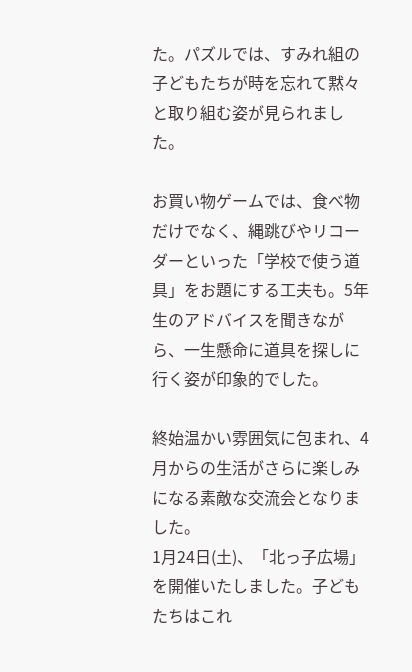た。パズルでは、すみれ組の子どもたちが時を忘れて黙々と取り組む姿が見られました。

お買い物ゲームでは、食べ物だけでなく、縄跳びやリコーダーといった「学校で使う道具」をお題にする工夫も。5年生のアドバイスを聞きながら、一生懸命に道具を探しに行く姿が印象的でした。

終始温かい雰囲気に包まれ、4月からの生活がさらに楽しみになる素敵な交流会となりました。
1月24日(土)、「北っ子広場」を開催いたしました。子どもたちはこれ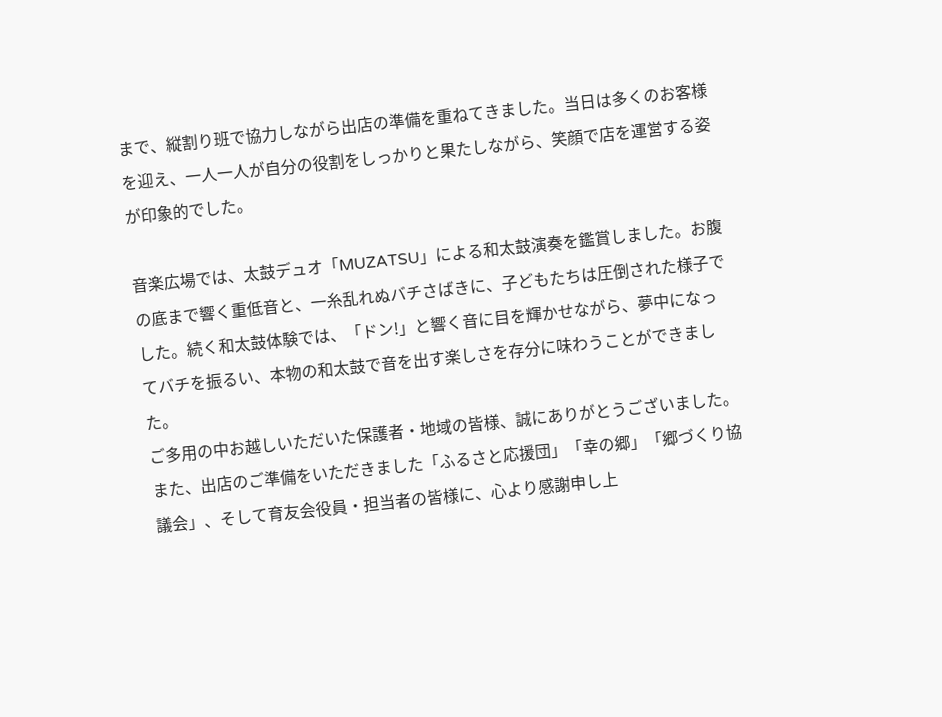まで、縦割り班で協力しながら出店の準備を重ねてきました。当日は多くのお客様を迎え、一人一人が自分の役割をしっかりと果たしながら、笑顔で店を運営する姿が印象的でした。

音楽広場では、太鼓デュオ「MUZATSU」による和太鼓演奏を鑑賞しました。お腹の底まで響く重低音と、一糸乱れぬバチさばきに、子どもたちは圧倒された様子でした。続く和太鼓体験では、「ドン!」と響く音に目を輝かせながら、夢中になってバチを振るい、本物の和太鼓で音を出す楽しさを存分に味わうことができました。
ご多用の中お越しいただいた保護者・地域の皆様、誠にありがとうございました。また、出店のご準備をいただきました「ふるさと応援団」「幸の郷」「郷づくり協議会」、そして育友会役員・担当者の皆様に、心より感謝申し上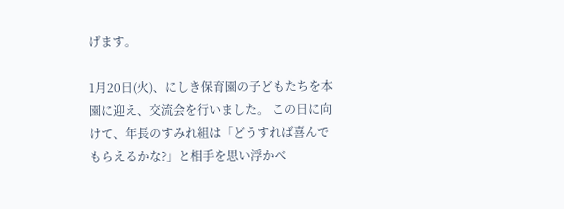げます。

1月20日(火)、にしき保育園の子どもたちを本園に迎え、交流会を行いました。 この日に向けて、年長のすみれ組は「どうすれば喜んでもらえるかな?」と相手を思い浮かべ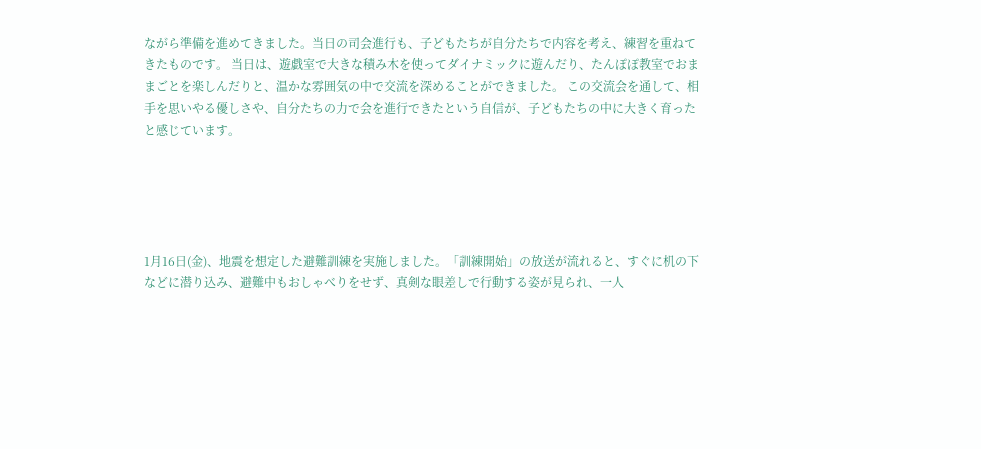ながら準備を進めてきました。当日の司会進行も、子どもたちが自分たちで内容を考え、練習を重ねてきたものです。 当日は、遊戯室で大きな積み木を使ってダイナミックに遊んだり、たんぽぽ教室でおままごとを楽しんだりと、温かな雰囲気の中で交流を深めることができました。 この交流会を通して、相手を思いやる優しさや、自分たちの力で会を進行できたという自信が、子どもたちの中に大きく育ったと感じています。





1月16日(金)、地震を想定した避難訓練を実施しました。「訓練開始」の放送が流れると、すぐに机の下などに潜り込み、避難中もおしゃべりをせず、真剣な眼差しで行動する姿が見られ、一人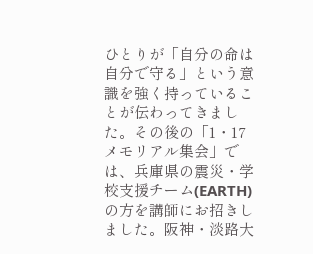ひとりが「自分の命は自分で守る」という意識を強く持っていることが伝わってきました。その後の「1・17メモリアル集会」では、兵庫県の震災・学校支援チーム(EARTH)の方を講師にお招きしました。阪神・淡路大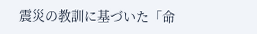震災の教訓に基づいた「命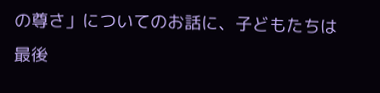の尊さ」についてのお話に、子どもたちは最後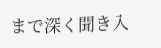まで深く聞き入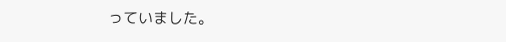っていました。